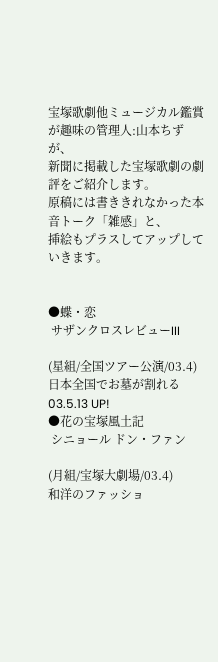宝塚歌劇他ミュージカル鑑賞が趣味の管理人:山本ちずが、
新聞に掲載した宝塚歌劇の劇評をご紹介します。
原稿には書ききれなかった本音トーク「雑感」と、
挿絵もプラスしてアップしていきます。


●蝶・恋
 サザンクロスレビューIII

(星組/全国ツアー公演/03.4)
日本全国でお墓が割れる
03.5.13 UP!
●花の宝塚風土記
 シニョール ドン・ファン

(月組/宝塚大劇場/03.4)
和洋のファッショ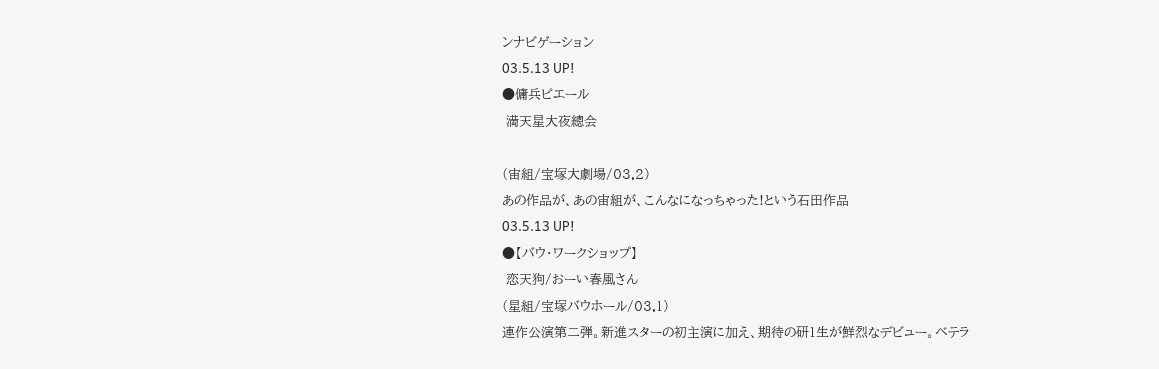ンナビゲーション
03.5.13 UP!
●傭兵ピエール
 満天星大夜總会

(宙組/宝塚大劇場/03.2)
あの作品が、あの宙組が、こんなになっちゃった!という石田作品
03.5.13 UP!
●【バウ・ワークショップ】
 恋天狗/おーい春風さん
(星組/宝塚バウホール/03.1)
連作公演第二弾。新進スターの初主演に加え、期待の研1生が鮮烈なデビュー。ベテラ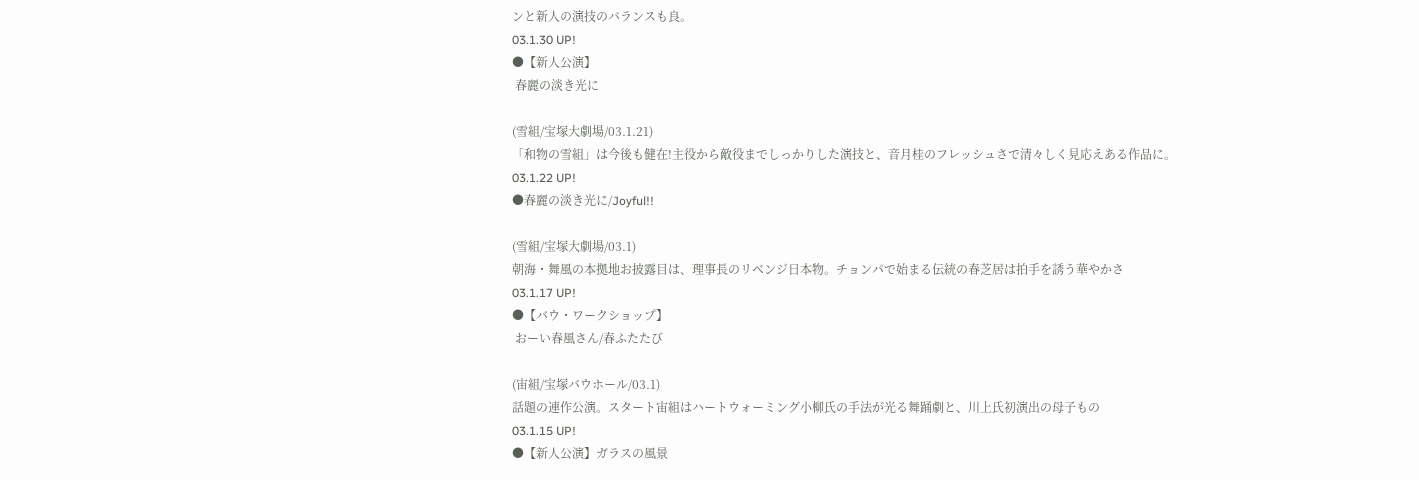ンと新人の演技のバランスも良。
03.1.30 UP!
●【新人公演】
 春麗の淡き光に

(雪組/宝塚大劇場/03.1.21)
「和物の雪組」は今後も健在!主役から敵役までしっかりした演技と、音月桂のフレッシュさで清々しく見応えある作品に。
03.1.22 UP!
●春麗の淡き光に/Joyful!!

(雪組/宝塚大劇場/03.1)
朝海・舞風の本拠地お披露目は、理事長のリベンジ日本物。チョンパで始まる伝統の春芝居は拍手を誘う華やかさ
03.1.17 UP!
●【バウ・ワークショップ】
 おーい春風さん/春ふたたび

(宙組/宝塚バウホール/03.1)
話題の連作公演。スタート宙組はハートウォーミング小柳氏の手法が光る舞踊劇と、川上氏初演出の母子もの
03.1.15 UP!
●【新人公演】ガラスの風景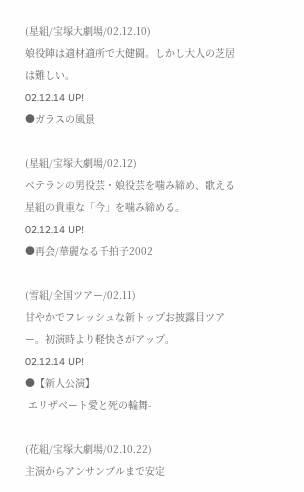(星組/宝塚大劇場/02.12.10)
娘役陣は適材適所で大健闘。しかし大人の芝居は難しい。
02.12.14 UP!
●ガラスの風景

(星組/宝塚大劇場/02.12)
ベテランの男役芸・娘役芸を噛み締め、歌える星組の貴重な「今」を噛み締める。
02.12.14 UP!
●再会/華麗なる千拍子2002

(雪組/全国ツアー/02.11)
甘やかでフレッシュな新トップお披露目ツアー。初演時より軽快さがアップ。
02.12.14 UP!
●【新人公演】
 エリザベート愛と死の輪舞-

(花組/宝塚大劇場/02.10.22)
主演からアンサンブルまで安定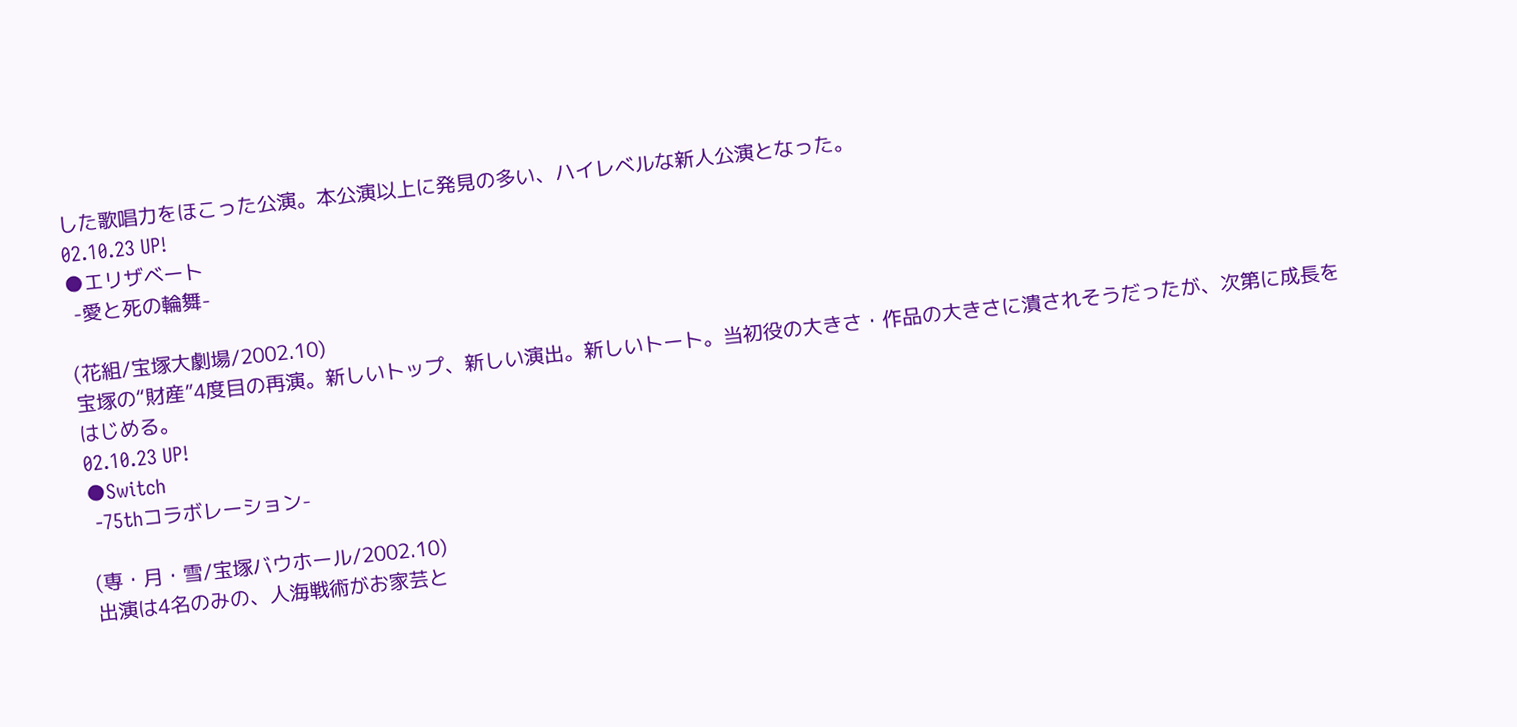した歌唱力をほこった公演。本公演以上に発見の多い、ハイレベルな新人公演となった。
02.10.23 UP!
●エリザベート
 -愛と死の輪舞-

(花組/宝塚大劇場/2002.10)
宝塚の“財産”4度目の再演。新しいトップ、新しい演出。新しいトート。当初役の大きさ・作品の大きさに潰されそうだったが、次第に成長をはじめる。
02.10.23 UP!
●Switch
 -75thコラボレーション-

(専・月・雪/宝塚バウホール/2002.10)
出演は4名のみの、人海戦術がお家芸と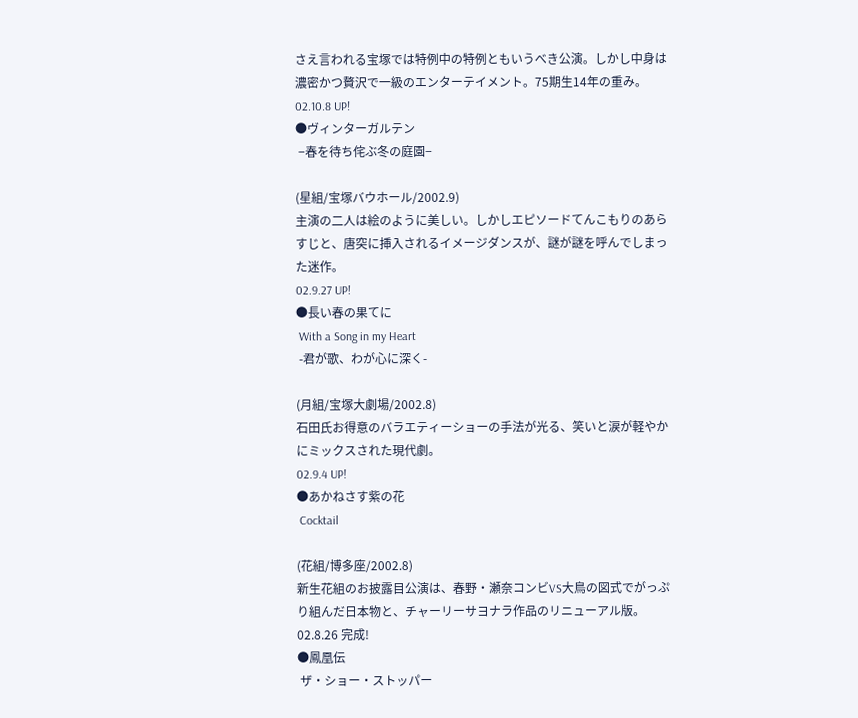さえ言われる宝塚では特例中の特例ともいうべき公演。しかし中身は濃密かつ贅沢で一級のエンターテイメント。75期生14年の重み。
02.10.8 UP!
●ヴィンターガルテン
 −春を待ち侘ぶ冬の庭園−

(星組/宝塚バウホール/2002.9)
主演の二人は絵のように美しい。しかしエピソードてんこもりのあらすじと、唐突に挿入されるイメージダンスが、謎が謎を呼んでしまった迷作。
02.9.27 UP!
●長い春の果てに
 With a Song in my Heart
 -君が歌、わが心に深く-

(月組/宝塚大劇場/2002.8)
石田氏お得意のバラエティーショーの手法が光る、笑いと涙が軽やかにミックスされた現代劇。
02.9.4 UP!
●あかねさす紫の花
 Cocktail

(花組/博多座/2002.8)
新生花組のお披露目公演は、春野・瀬奈コンビVS大鳥の図式でがっぷり組んだ日本物と、チャーリーサヨナラ作品のリニューアル版。
02.8.26 完成!
●鳳凰伝
 ザ・ショー・ストッパー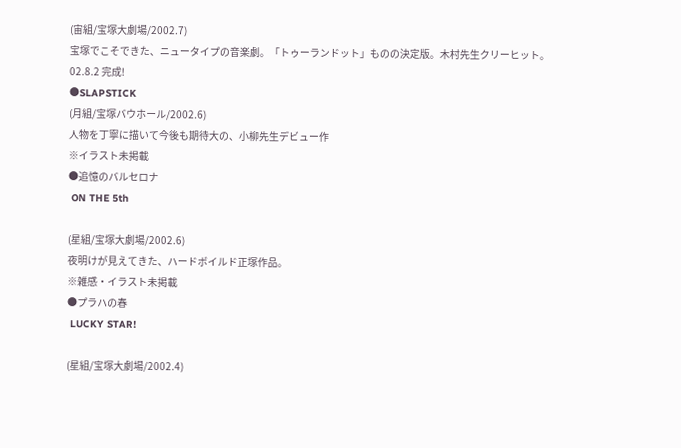(宙組/宝塚大劇場/2002.7)
宝塚でこそできた、ニュータイプの音楽劇。「トゥーランドット」ものの決定版。木村先生クリーヒット。
02.8.2 完成!
●SLAPSTICK
(月組/宝塚バウホール/2002.6)
人物を丁寧に描いて今後も期待大の、小柳先生デビュー作
※イラスト未掲載
●追憶のバルセロナ
 ON THE 5th

(星組/宝塚大劇場/2002.6)
夜明けが見えてきた、ハードボイルド正塚作品。
※雑感・イラスト未掲載
●プラハの春
 LUCKY STAR!

(星組/宝塚大劇場/2002.4)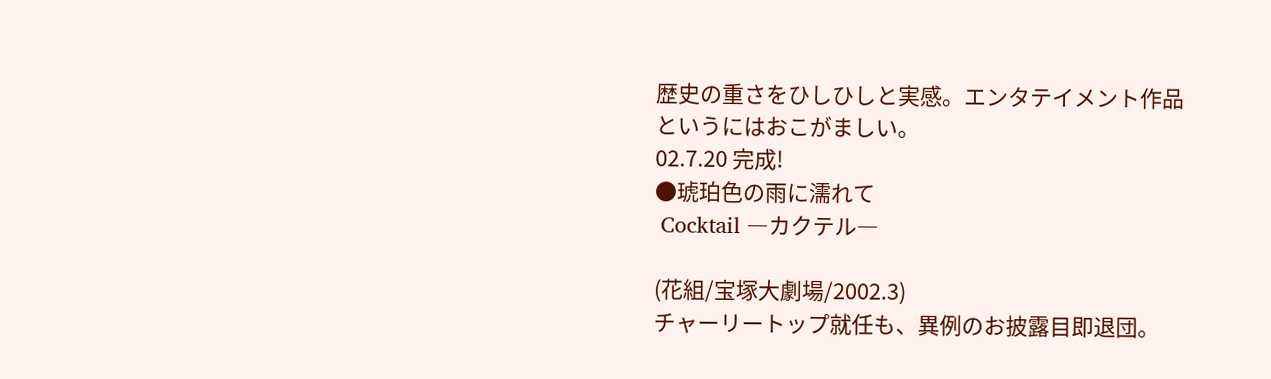歴史の重さをひしひしと実感。エンタテイメント作品というにはおこがましい。
02.7.20 完成!
●琥珀色の雨に濡れて
 Cocktail ―カクテル―

(花組/宝塚大劇場/2002.3)
チャーリートップ就任も、異例のお披露目即退団。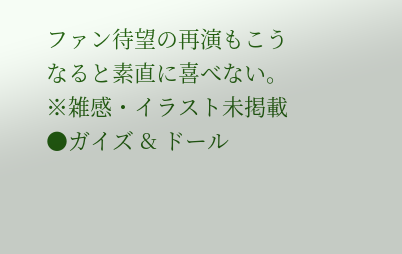ファン待望の再演もこうなると素直に喜べない。
※雑感・イラスト未掲載
●ガイズ & ドール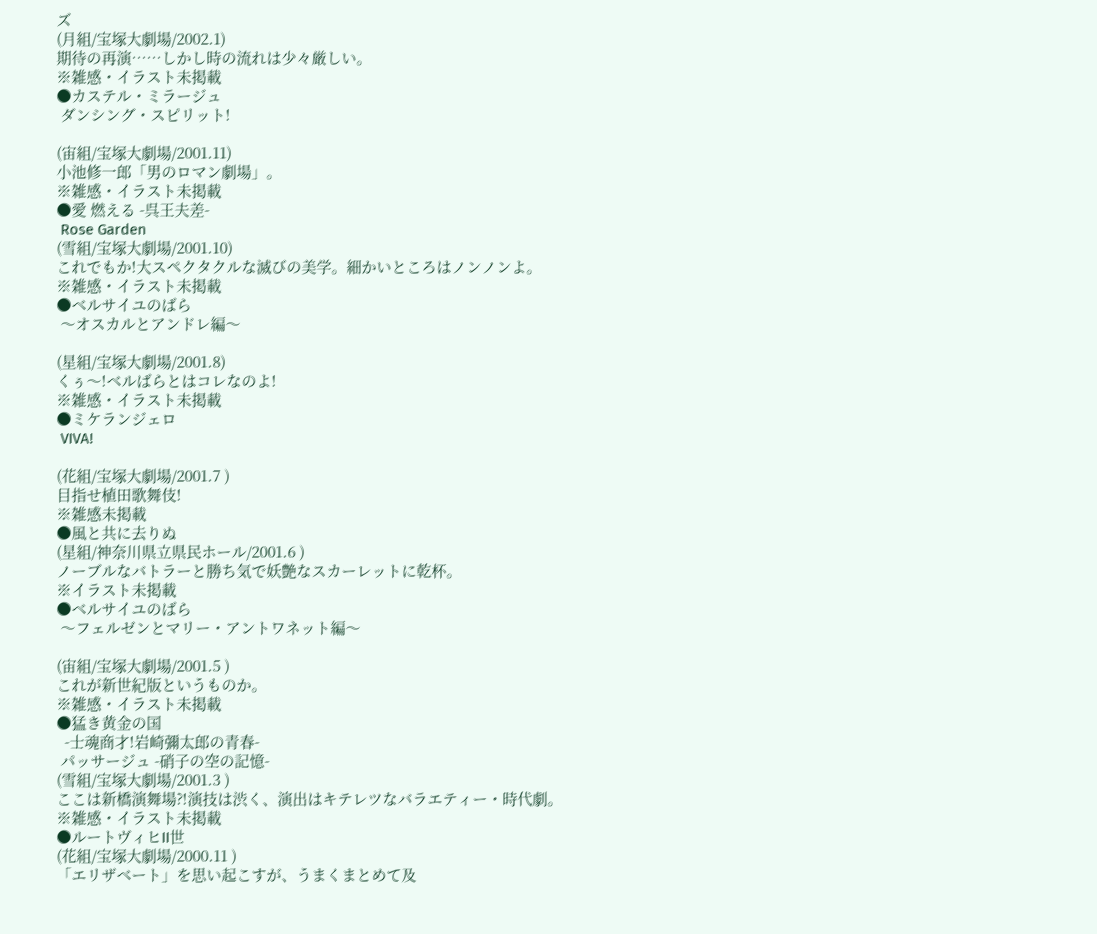ズ
(月組/宝塚大劇場/2002.1)
期待の再演……しかし時の流れは少々厳しい。
※雑感・イラスト未掲載
●カステル・ミラージュ
 ダンシング・スピリット!

(宙組/宝塚大劇場/2001.11)
小池修一郎「男のロマン劇場」。
※雑感・イラスト未掲載
●愛 燃える -呉王夫差-
 Rose Garden
(雪組/宝塚大劇場/2001.10)
これでもか!大スペクタクルな滅びの美学。細かいところはノンノンよ。
※雑感・イラスト未掲載
●ベルサイユのばら
 〜オスカルとアンドレ編〜

(星組/宝塚大劇場/2001.8)
くぅ〜!ベルばらとはコレなのよ!
※雑感・イラスト未掲載
●ミケランジェロ
 VIVA!

(花組/宝塚大劇場/2001.7 )
目指せ植田歌舞伎!
※雑感未掲載
●風と共に去りぬ
(星組/神奈川県立県民ホール/2001.6 )
ノーブルなバトラーと勝ち気で妖艶なスカーレットに乾杯。
※イラスト未掲載
●ベルサイユのばら
 〜フェルゼンとマリー・アントワネット編〜

(宙組/宝塚大劇場/2001.5 )
これが新世紀版というものか。
※雑感・イラスト未掲載
●猛き黄金の国
  -士魂商才!岩崎彌太郎の青春-
 パッサージュ -硝子の空の記憶-
(雪組/宝塚大劇場/2001.3 )
ここは新橋演舞場?!演技は渋く、演出はキテレツなバラエティー・時代劇。
※雑感・イラスト未掲載
●ルートヴィヒII世
(花組/宝塚大劇場/2000.11 )
「エリザベート」を思い起こすが、うまくまとめて及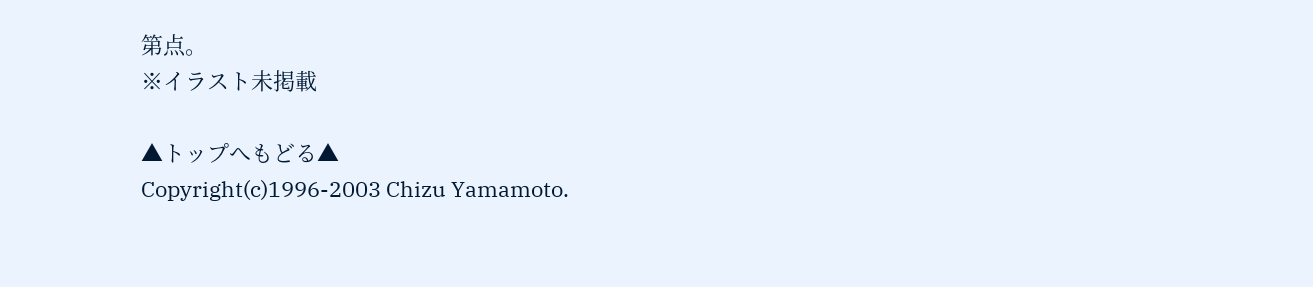第点。
※イラスト未掲載

▲トップへもどる▲
Copyright(c)1996-2003 Chizu Yamamoto.